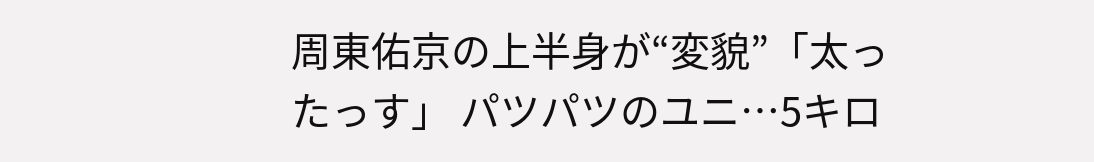周東佑京の上半身が“変貌”「太ったっす」 パツパツのユニ…5キロ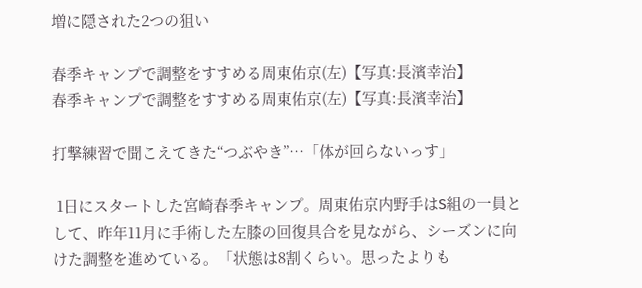増に隠された2つの狙い

春季キャンプで調整をすすめる周東佑京(左)【写真:長濱幸治】
春季キャンプで調整をすすめる周東佑京(左)【写真:長濱幸治】

打撃練習で聞こえてきた“つぶやき”…「体が回らないっす」

 1日にスタートした宮崎春季キャンプ。周東佑京内野手はS組の一員として、昨年11月に手術した左膝の回復具合を見ながら、シーズンに向けた調整を進めている。「状態は8割くらい。思ったよりも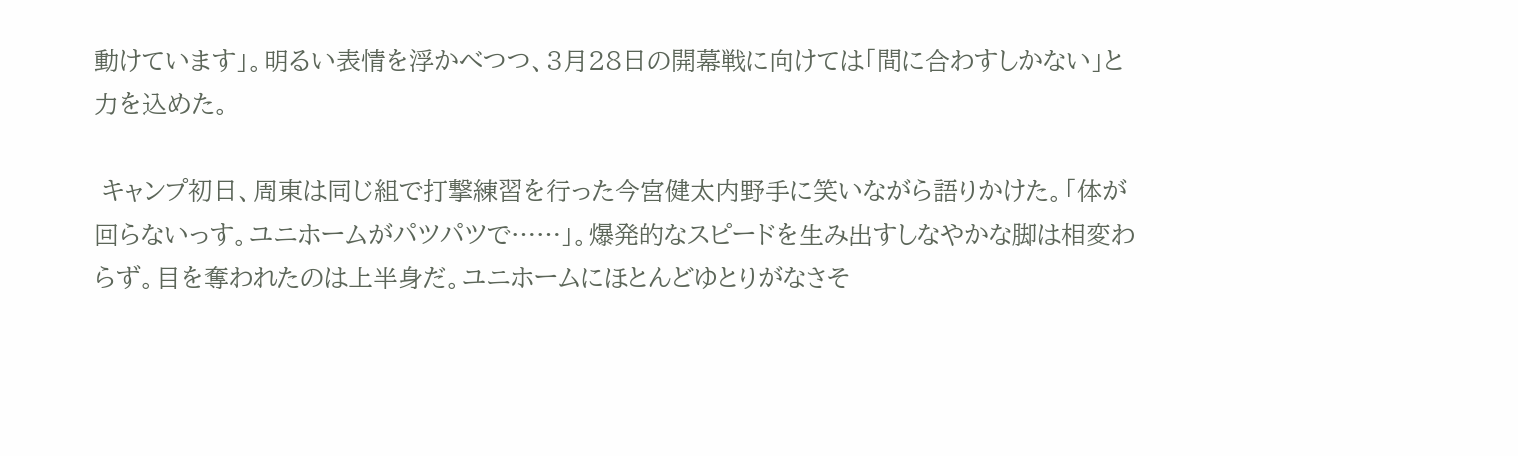動けています」。明るい表情を浮かべつつ、3月28日の開幕戦に向けては「間に合わすしかない」と力を込めた。

 キャンプ初日、周東は同じ組で打撃練習を行った今宮健太内野手に笑いながら語りかけた。「体が回らないっす。ユニホームがパツパツで……」。爆発的なスピードを生み出すしなやかな脚は相変わらず。目を奪われたのは上半身だ。ユニホームにほとんどゆとりがなさそ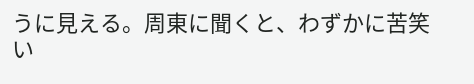うに見える。周東に聞くと、わずかに苦笑い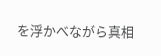を浮かべながら真相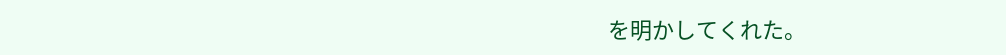を明かしてくれた。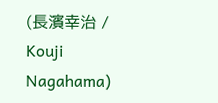(長濱幸治 / Kouji Nagahama)